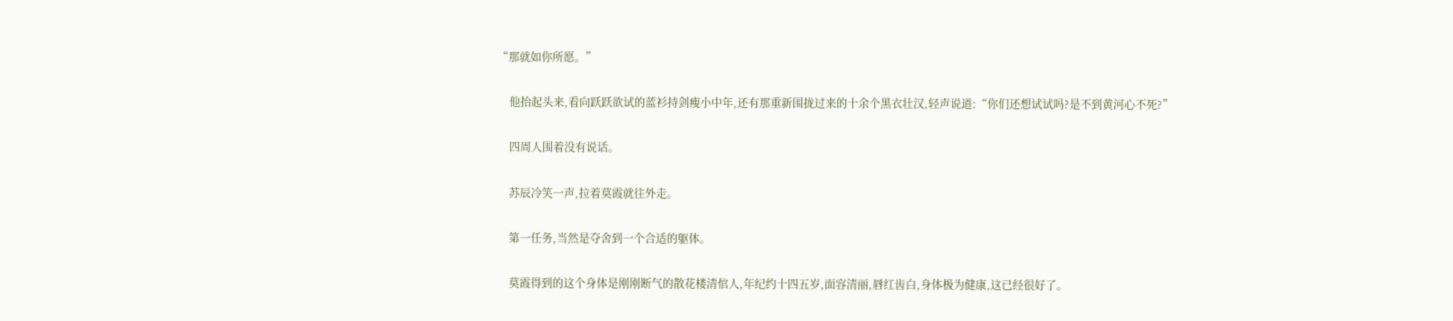“那就如你所愿。”

    他抬起头来,看向跃跃欲试的蓝衫持剑瘦小中年,还有那重新围拢过来的十余个黑衣壮汉,轻声说道:“你们还想试试吗?是不到黄河心不死?”

    四周人围着没有说话。

    苏辰冷笑一声,拉着莫霞就往外走。

    第一任务,当然是夺舍到一个合适的躯体。

    莫霞得到的这个身体是刚刚断气的散花楼清倌人,年纪约十四五岁,面容清丽,唇红齿白,身体极为健康,这已经很好了。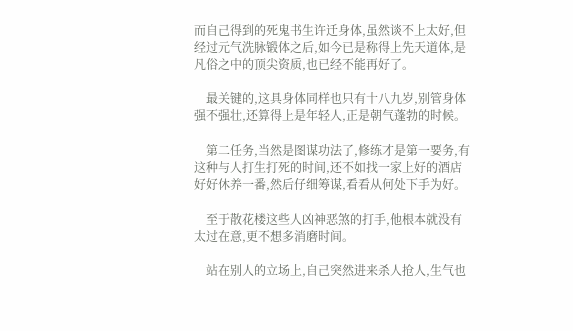而自己得到的死鬼书生许迁身体,虽然谈不上太好,但经过元气洗脉锻体之后,如今已是称得上先天道体,是凡俗之中的顶尖资质,也已经不能再好了。

    最关键的,这具身体同样也只有十八九岁,别管身体强不强壮,还算得上是年轻人,正是朝气蓬勃的时候。

    第二任务,当然是图谋功法了,修练才是第一要务,有这种与人打生打死的时间,还不如找一家上好的酒店好好休养一番,然后仔细筹谋,看看从何处下手为好。

    至于散花楼这些人凶神恶煞的打手,他根本就没有太过在意,更不想多消磨时间。

    站在别人的立场上,自己突然进来杀人抢人,生气也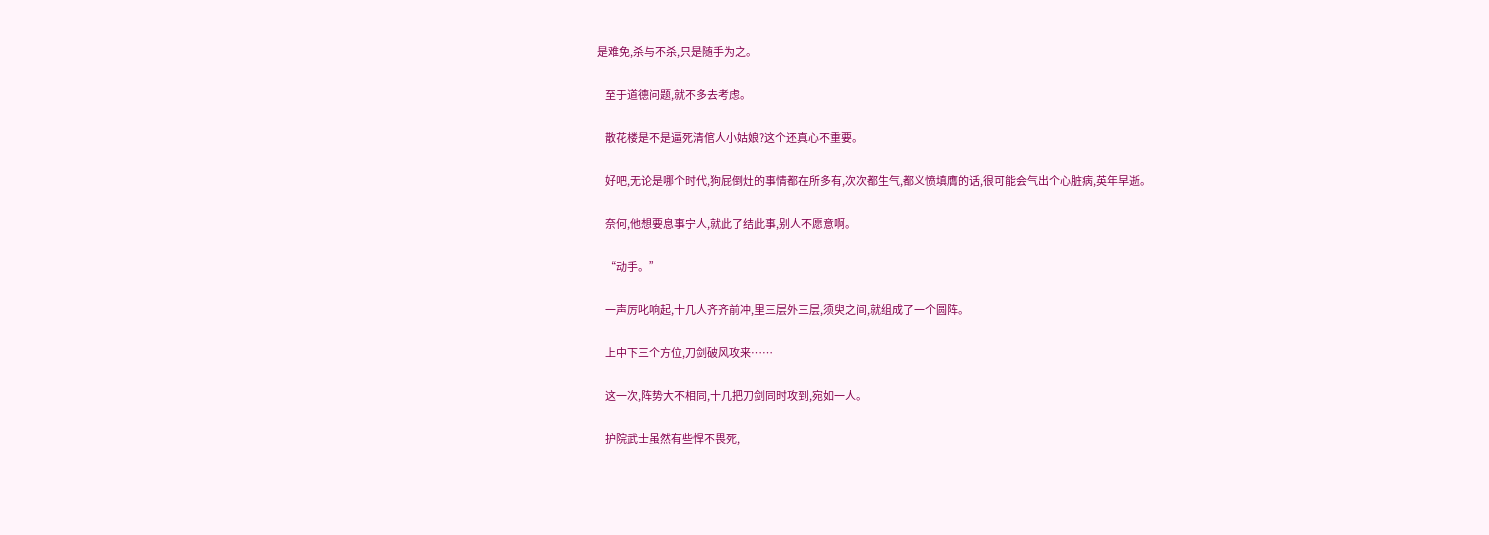是难免,杀与不杀,只是随手为之。

    至于道德问题,就不多去考虑。

    散花楼是不是逼死清倌人小姑娘?这个还真心不重要。

    好吧,无论是哪个时代,狗屁倒灶的事情都在所多有,次次都生气,都义愤填膺的话,很可能会气出个心脏病,英年早逝。

    奈何,他想要息事宁人,就此了结此事,别人不愿意啊。

    “动手。”

    一声厉叱响起,十几人齐齐前冲,里三层外三层,须臾之间,就组成了一个圆阵。

    上中下三个方位,刀剑破风攻来……

    这一次,阵势大不相同,十几把刀剑同时攻到,宛如一人。

    护院武士虽然有些悍不畏死,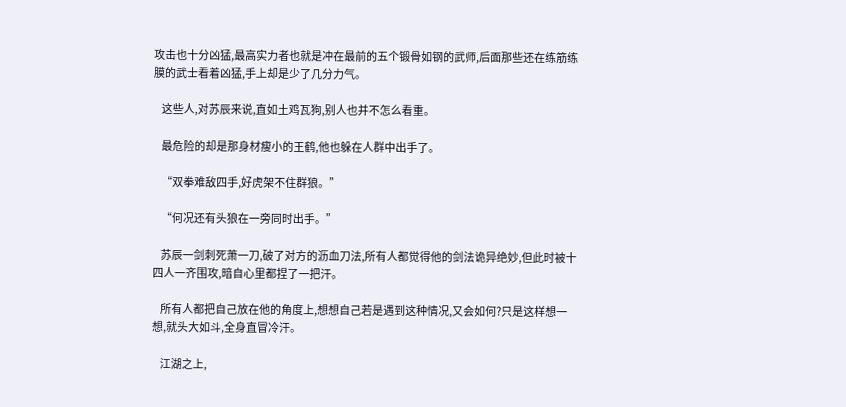攻击也十分凶猛,最高实力者也就是冲在最前的五个锻骨如钢的武师,后面那些还在练筋练膜的武士看着凶猛,手上却是少了几分力气。

    这些人,对苏辰来说,直如土鸡瓦狗,别人也并不怎么看重。

    最危险的却是那身材瘦小的王鹤,他也躲在人群中出手了。

    “双拳难敌四手,好虎架不住群狼。”

    “何况还有头狼在一旁同时出手。”

    苏辰一剑刺死萧一刀,破了对方的沥血刀法,所有人都觉得他的剑法诡异绝妙,但此时被十四人一齐围攻,暗自心里都捏了一把汗。

    所有人都把自己放在他的角度上,想想自己若是遇到这种情况,又会如何?只是这样想一想,就头大如斗,全身直冒冷汗。

    江湖之上,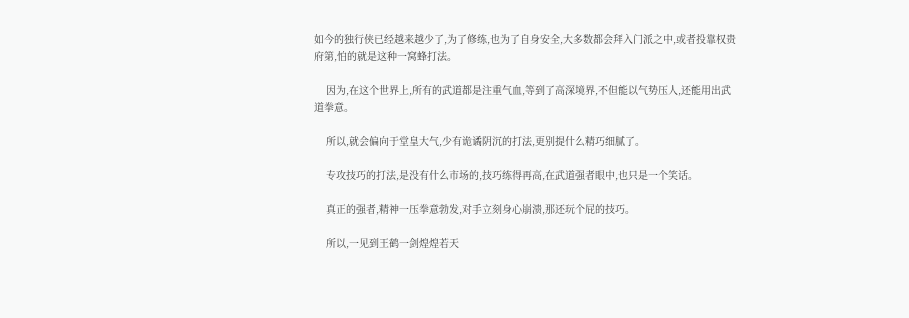如今的独行侠已经越来越少了,为了修练,也为了自身安全,大多数都会拜入门派之中,或者投靠权贵府第,怕的就是这种一窝蜂打法。

    因为,在这个世界上,所有的武道都是注重气血,等到了高深境界,不但能以气势压人,还能用出武道拳意。

    所以,就会偏向于堂皇大气,少有诡谲阴沉的打法,更别提什么精巧细腻了。

    专攻技巧的打法,是没有什么市场的,技巧练得再高,在武道强者眼中,也只是一个笑话。

    真正的强者,精神一压拳意勃发,对手立刻身心崩溃,那还玩个屁的技巧。

    所以,一见到王鹤一剑煌煌若天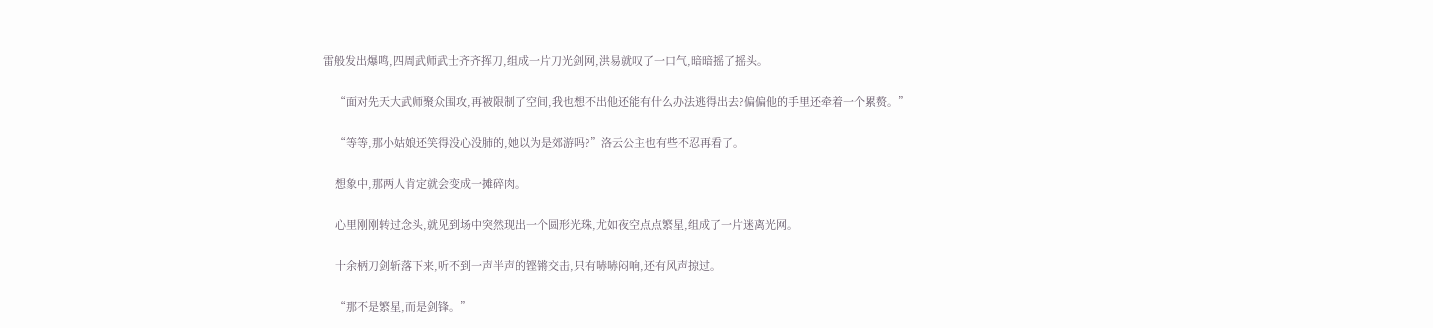雷般发出爆鸣,四周武师武士齐齐挥刀,组成一片刀光剑网,洪易就叹了一口气,暗暗摇了摇头。

    “面对先天大武师聚众围攻,再被限制了空间,我也想不出他还能有什么办法逃得出去?偏偏他的手里还牵着一个累赘。”

    “等等,那小姑娘还笑得没心没肺的,她以为是郊游吗?”洛云公主也有些不忍再看了。

    想象中,那两人肯定就会变成一摊碎肉。

    心里刚刚转过念头,就见到场中突然现出一个圆形光珠,尤如夜空点点繁星,组成了一片迷离光网。

    十余柄刀剑斩落下来,听不到一声半声的铿锵交击,只有哧哧闷响,还有风声掠过。

    “那不是繁星,而是剑锋。”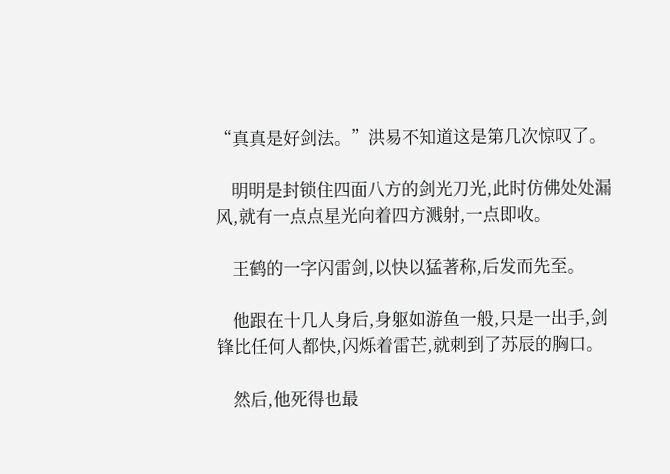“真真是好剑法。”洪易不知道这是第几次惊叹了。

    明明是封锁住四面八方的剑光刀光,此时仿佛处处漏风,就有一点点星光向着四方溅射,一点即收。

    王鹤的一字闪雷剑,以快以猛著称,后发而先至。

    他跟在十几人身后,身躯如游鱼一般,只是一出手,剑锋比任何人都快,闪烁着雷芒,就刺到了苏辰的胸口。

    然后,他死得也最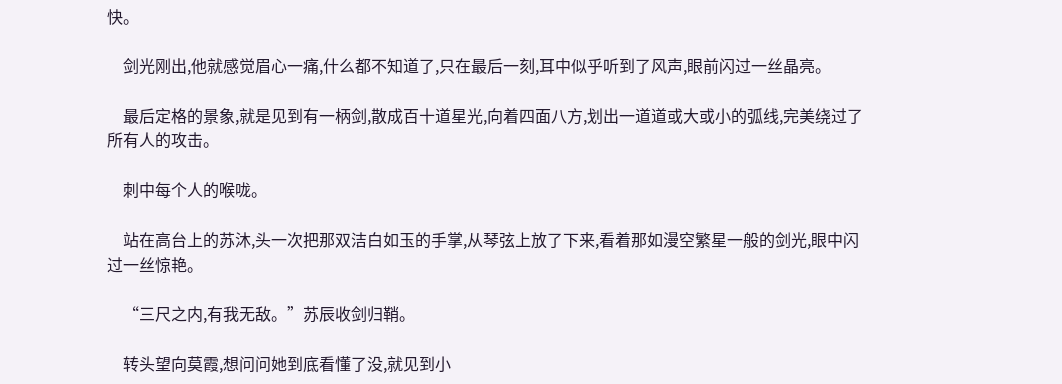快。

    剑光刚出,他就感觉眉心一痛,什么都不知道了,只在最后一刻,耳中似乎听到了风声,眼前闪过一丝晶亮。

    最后定格的景象,就是见到有一柄剑,散成百十道星光,向着四面八方,划出一道道或大或小的弧线,完美绕过了所有人的攻击。

    刺中每个人的喉咙。

    站在高台上的苏沐,头一次把那双洁白如玉的手掌,从琴弦上放了下来,看着那如漫空繁星一般的剑光,眼中闪过一丝惊艳。

    “三尺之内,有我无敌。”苏辰收剑归鞘。

    转头望向莫霞,想问问她到底看懂了没,就见到小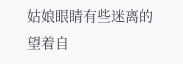姑娘眼睛有些迷离的望着自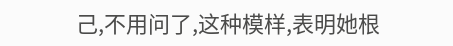己,不用问了,这种模样,表明她根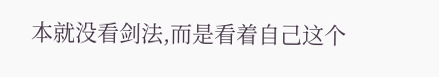本就没看剑法,而是看着自己这个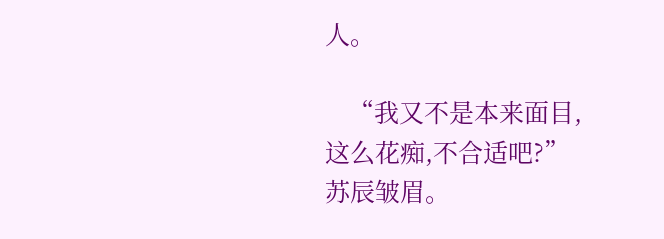人。

    “我又不是本来面目,这么花痴,不合适吧?”苏辰皱眉。